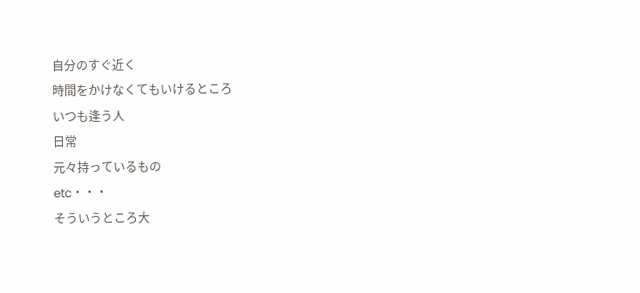自分のすぐ近く
時間をかけなくてもいけるところ
いつも逢う人
日常
元々持っているもの
etc・・・
そういうところ大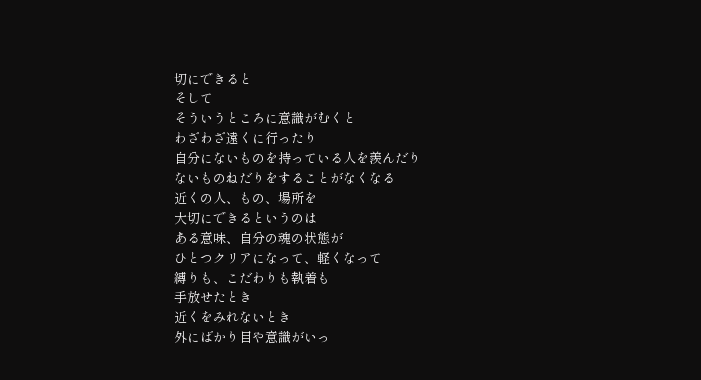切にできると
そして
そういうところに意識がむくと
わざわざ遠くに行ったり
自分にないものを持っている人を羨んだり
ないものねだりをすることがなくなる
近くの人、もの、場所を
大切にできるというのは
ある意味、自分の魂の状態が
ひとつクリアになって、軽くなって
縛りも、こだわりも執着も
手放せたとき
近くをみれないとき
外にばかり目や意識がいっ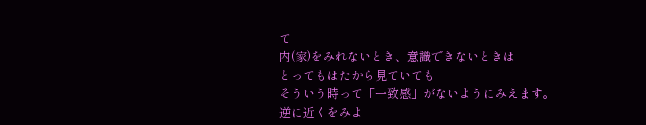て
内(家)をみれないとき、意識できないときは
とってもはたから見ていても
そういう時って「一致感」がないようにみえます。
逆に近くをみよ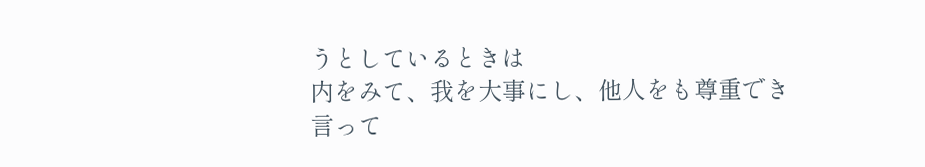うとしているときは
内をみて、我を大事にし、他人をも尊重でき
言って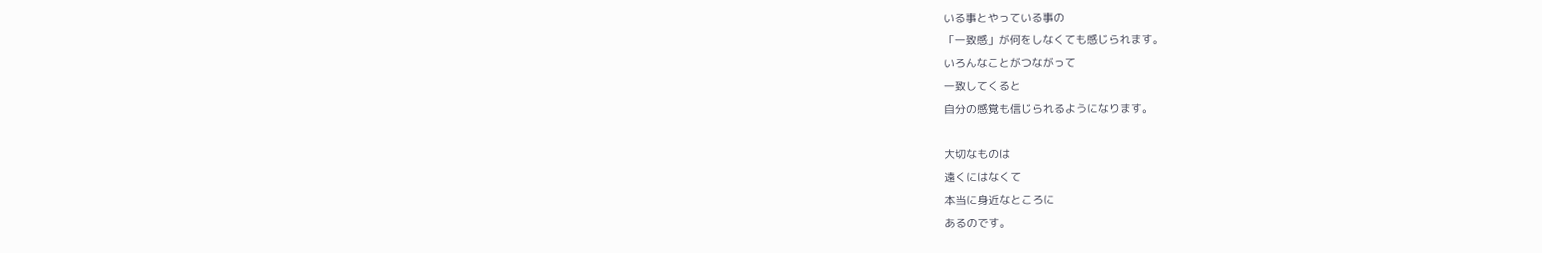いる事とやっている事の
「一致感」が何をしなくても感じられます。
いろんなことがつながって
一致してくると
自分の感覚も信じられるようになります。

大切なものは
遠くにはなくて
本当に身近なところに
あるのです。